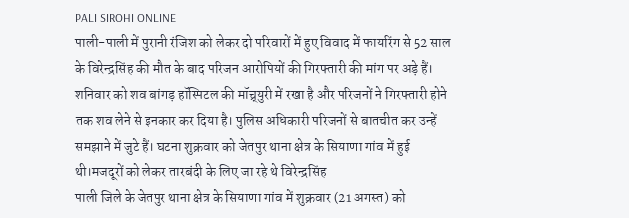PALI SIROHI ONLINE
पाली-पाली में पुरानी रंजिश को लेकर दो परिवारों में हुए विवाद में फायरिंग से 52 साल के विरेन्द्रसिंह की मौत के बाद परिजन आरोपियों की गिरफ्तारी की मांग पर अड़े हैं। शनिवार को शव बांगड़ हॉस्पिटल की मॉच्र्युरी में रखा है और परिजनों ने गिरफ्तारी होने तक शव लेने से इनकार कर दिया है। पुलिस अधिकारी परिजनों से बातचीत कर उन्हें समझाने में जुटे हैं। घटना शुक्रवार को जेतपुर थाना क्षेत्र के सियाणा गांव में हुई थी।मजदूरों को लेकर तारबंदी के लिए जा रहे थे विरेन्द्रसिंह
पाली जिले के जेतपुर थाना क्षेत्र के सियाणा गांव में शुक्रवार (21 अगस्त) को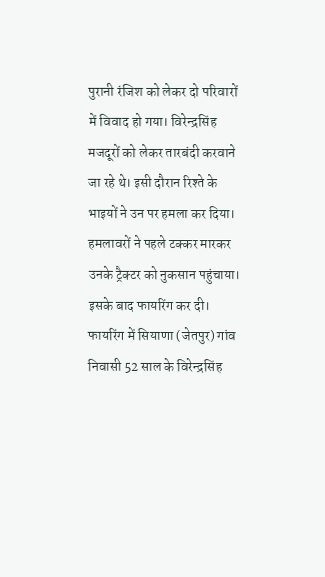पुरानी रंजिश को लेकर दो परिवारों में विवाद हो गया। विरेन्द्रसिंह मजदूरों को लेकर तारबंदी करवाने जा रहे थे। इसी दौरान रिश्ते के भाइयों ने उन पर हमला कर दिया। हमलावरों ने पहले टक्कर मारकर उनके ट्रैक्टर को नुकसान पहुंचाया। इसके बाद फायरिंग कर दी।
फायरिंग में सियाणा (जेतपुर) गांव निवासी 52 साल के विरेन्द्रसिंह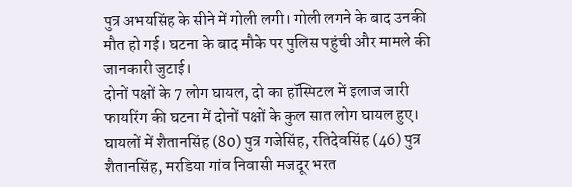पुत्र अभयसिंह के सीने में गोली लगी। गोली लगने के बाद उनकी मौत हो गई। घटना के बाद मौके पर पुलिस पहुंची और मामले की जानकारी जुटाई।
दोनों पक्षों के 7 लोग घायल, दो का हॉस्पिटल में इलाज जारी
फायरिंग की घटना में दोनों पक्षों के कुल सात लोग घायल हुए। घायलों में शैतानसिंह (80) पुत्र गजेसिंह, रतिदेवसिंह (46) पुत्र शैतानसिंह, मरडिया गांव निवासी मजदूर भरत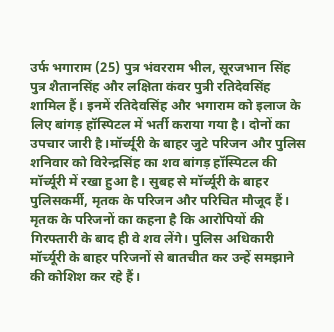उर्फ भगाराम (25) पुत्र भंवरराम भील, सूरजभान सिंह पुत्र शैतानसिंह और लक्षिता कंवर पुत्री रतिदेवसिंह शामिल हैं। इनमें रतिदेवसिंह और भगाराम को इलाज के लिए बांगड़ हॉस्पिटल में भर्ती कराया गया है। दोनों का उपचार जारी है।मॉर्च्यूरी के बाहर जुटे परिजन और पुलिस
शनिवार को विरेन्द्रसिंह का शव बांगड़ हॉस्पिटल की मॉर्च्यूरी में रखा हुआ है। सुबह से मॉर्च्यूरी के बाहर पुलिसकर्मी, मृतक के परिजन और परिचित मौजूद हैं। मृतक के परिजनों का कहना है कि आरोपियों की गिरफ्तारी के बाद ही वे शव लेंगे। पुलिस अधिकारी मॉर्च्यूरी के बाहर परिजनों से बातचीत कर उन्हें समझाने की कोशिश कर रहे हैं।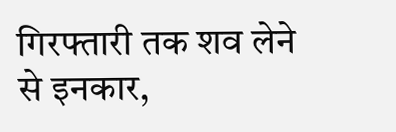गिरफ्तारी तक शव लेने से इनकार,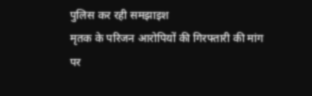पुलिस कर रही समझाइश
मृतक के परिजन आरोपियों की गिरफ्तारी की मांग पर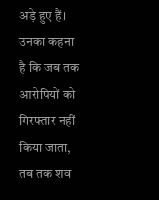अड़े हुए हैं। उनका कहना है कि जब तक आरोपियों को गिरफ्तार नहीं किया जाता, तब तक शव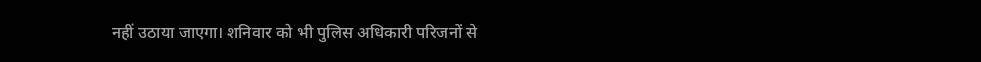नहीं उठाया जाएगा। शनिवार को भी पुलिस अधिकारी परिजनों से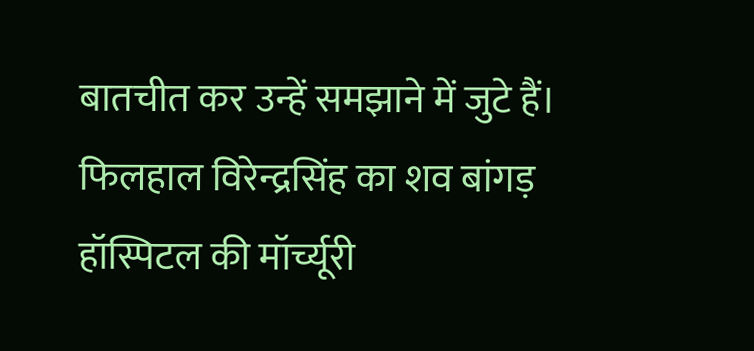बातचीत कर उन्हें समझाने में जुटे हैं। फिलहाल विरेन्द्रसिंह का शव बांगड़ हॉस्पिटल की मॉर्च्यूरी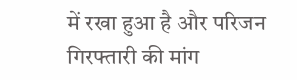में रखा हुआ है और परिजन गिरफ्तारी की मांग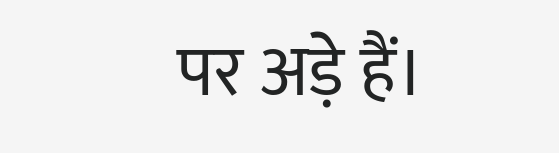पर अड़े हैं।